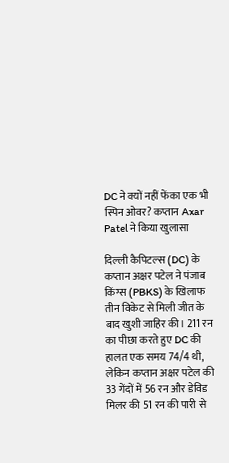DC ने क्यों नहीं फेंका एक भी स्पिन ओवर? कप्तान Axar Patel ने किया खुलासा

दिल्ली कैपिटल्स (DC) के कप्तान अक्षर पटेल ने पंजाब किंग्स (PBKS) के खिलाफ तीन विकेट से मिली जीत के बाद खुशी जाहिर की। 211 रन का पीछा करते हुए DC की हालत एक समय 74/4 थी, लेकिन कप्तान अक्षर पटेल की 33 गेंदों में 56 रन और डेविड मिलर की 51 रन की पारी से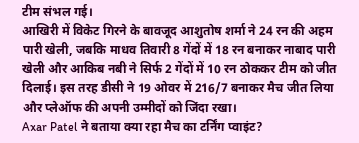टीम संभल गई।
आखिरी में विकेट गिरने के बावजूद आशुतोष शर्मा ने 24 रन की अहम पारी खेली, जबकि माधव तिवारी 8 गेंदों में 18 रन बनाकर नाबाद पारी खेली और आकिब नबी ने सिर्फ 2 गेंदों में 10 रन ठोककर टीम को जीत दिलाई। इस तरह डीसी ने 19 ओवर में 216/7 बनाकर मैच जीत लिया और प्लेऑफ की अपनी उम्मीदों को जिंदा रखा।
Axar Patel ने बताया क्या रहा मैच का टर्निंग प्वाइंट?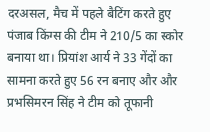दरअसल, मैच में पहले बैटिंग करते हुए पंजाब किंग्स की टीम ने 210/5 का स्कोर बनाया था। प्रियांश आर्य ने 33 गेंदों का सामना करते हुए 56 रन बनाए और और प्रभसिमरन सिंह ने टीम को तूफानी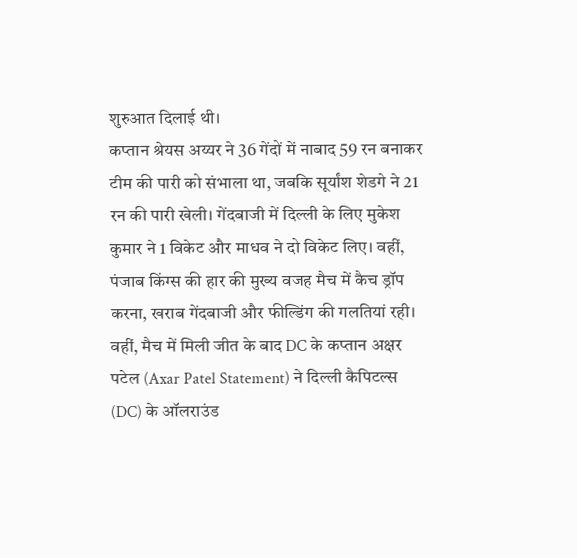शुरुआत दिलाई थी।
कप्तान श्रेयस अय्यर ने 36 गेंदों में नाबाद 59 रन बनाकर टीम की पारी को संभाला था, जबकि सूर्यांश शेडगे ने 21 रन की पारी खेली। गेंदबाजी में दिल्ली के लिए मुकेश कुमार ने 1 विकेट और माधव ने दो विकेट लिए। वहीं, पंजाब किंग्स की हार की मुख्य वजह मैच में कैच ड्रॉप करना, खराब गेंदबाजी और फील्डिंग की गलतियां रही।
वहीं, मैच में मिली जीत के बाद DC के कप्तान अक्षर पटेल (Axar Patel Statement) ने दिल्ली कैपिटल्स (DC) के ऑलराउंड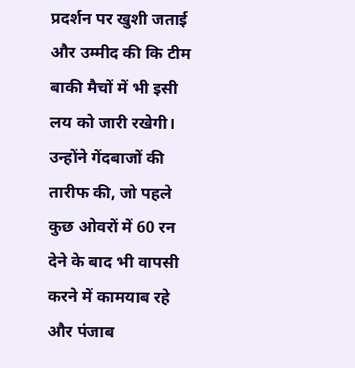प्रदर्शन पर खुशी जताई और उम्मीद की कि टीम बाकी मैचों में भी इसी लय को जारी रखेगी।
उन्होंने गेंदबाजों की तारीफ की, जो पहले कुछ ओवरों में 60 रन देने के बाद भी वापसी करने में कामयाब रहे और पंजाब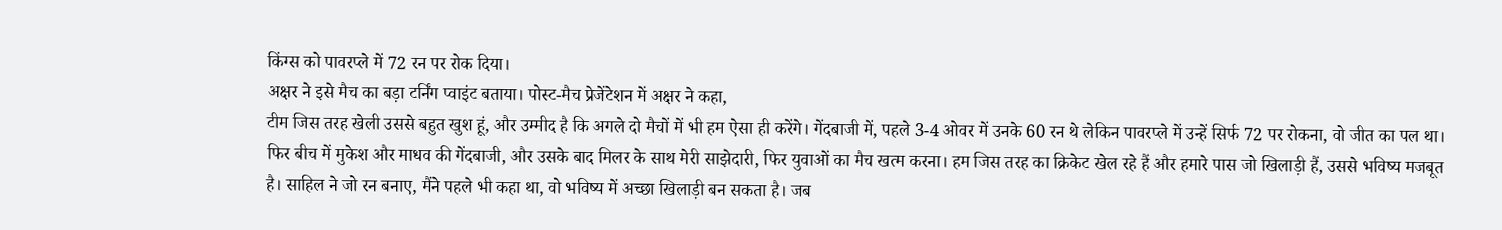किंग्स को पावरप्ले में 72 रन पर रोक दिया।
अक्षर ने इसे मैच का बड़ा टर्निंग प्वाइंट बताया। पोस्ट-मैच प्रेजेंटेशन में अक्षर ने कहा,
टीम जिस तरह खेली उससे बहुत खुश हूं, और उम्मीद है कि अगले दो मैचों में भी हम ऐसा ही करेंगे। गेंदबाजी में, पहले 3-4 ओवर में उनके 60 रन थे लेकिन पावरप्ले में उन्हें सिर्फ 72 पर रोकना, वो जीत का पल था। फिर बीच में मुकेश और माधव की गेंदबाजी, और उसके बाद मिलर के साथ मेरी साझेदारी, फिर युवाओं का मैच खत्म करना। हम जिस तरह का क्रिकेट खेल रहे हैं और हमारे पास जो खिलाड़ी हैं, उससे भविष्य मजबूत है। साहिल ने जो रन बनाए, मैंने पहले भी कहा था, वो भविष्य में अच्छा खिलाड़ी बन सकता है। जब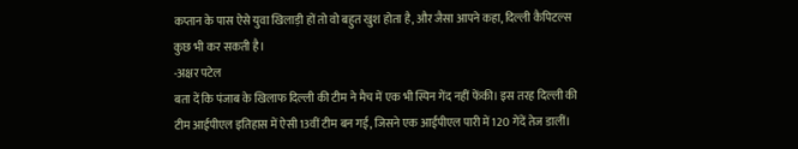कप्तान के पास ऐसे युवा खिलाड़ी हों तो वो बहुत खुश होता है, और जैसा आपने कहा, दिल्ली कैपिटल्स कुछ भी कर सकती है।
-अक्षर पटेल
बता दें कि पंजाब के खिलाफ दिल्ली की टीम ने मैच में एक भी स्पिन गेंद नहीं फेंकी। इस तरह दिल्ली की टीम आईपीएल इतिहास में ऐसी 13वीं टीम बन गई, जिसने एक आईपीएल पारी में 120 गेंदें तेज डालीं।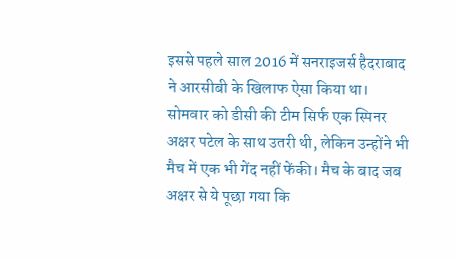इससे पहले साल 2016 में सनराइजर्स हैदराबाद ने आरसीबी के खिलाफ ऐसा किया था।
सोमवार को डीसी की टीम सिर्फ एक स्पिनर अक्षर पटेल के साथ उतरी थी, लेकिन उन्होंने भी मैच में एक भी गेंद नहीं फेंकी। मैच के बाद जब अक्षर से ये पूछा गया कि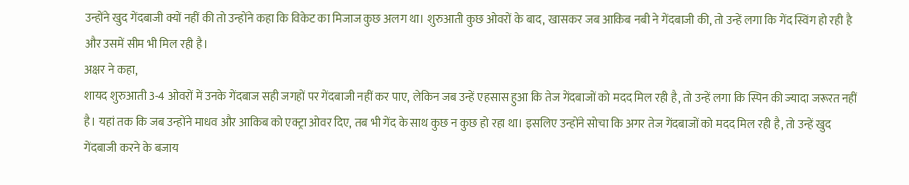उन्होंने खुद गेंदबाजी क्यों नहीं की तो उन्होंने कहा कि विकेट का मिजाज कुछ अलग था। शुरुआती कुछ ओवरों के बाद, खासकर जब आकिब नबी ने गेंदबाजी की, तो उन्हें लगा कि गेंद स्विंग हो रही है और उसमें सीम भी मिल रही है।
अक्षर ने कहा,
शायद शुरुआती 3-4 ओवरों में उनके गेंदबाज सही जगहों पर गेंदबाजी नहीं कर पाए, लेकिन जब उन्हें एहसास हुआ कि तेज गेंदबाजों को मदद मिल रही है, तो उन्हें लगा कि स्पिन की ज्यादा जरूरत नहीं है। यहां तक कि जब उन्होंने माधव और आकिब को एक्ट्रा ओवर दिए, तब भी गेंद के साथ कुछ न कुछ हो रहा था। इसलिए उन्होंने सोचा कि अगर तेज गेंदबाजों को मदद मिल रही है, तो उन्हें खुद गेंदबाजी करने के बजाय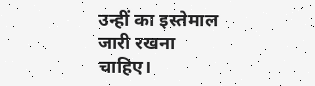उन्हीं का इस्तेमाल जारी रखना चाहिए।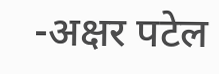-अक्षर पटेल